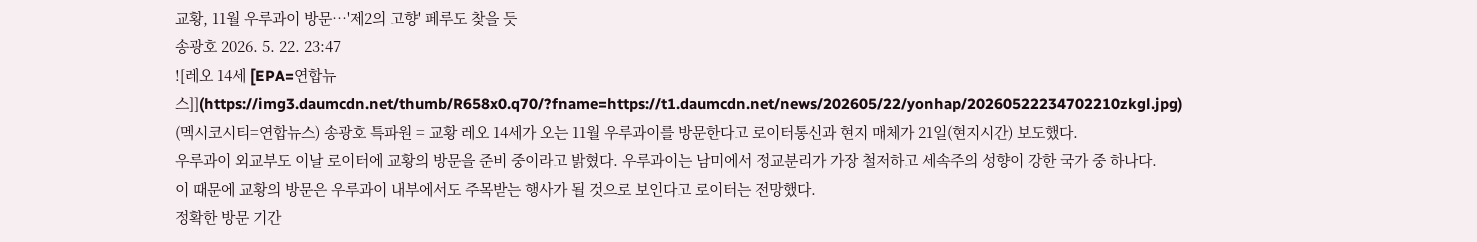교황, 11월 우루과이 방문…'제2의 고향' 페루도 찾을 듯
송광호 2026. 5. 22. 23:47
![레오 14세 [EPA=연합뉴스]](https://img3.daumcdn.net/thumb/R658x0.q70/?fname=https://t1.daumcdn.net/news/202605/22/yonhap/20260522234702210zkgl.jpg)
(멕시코시티=연합뉴스) 송광호 특파원 = 교황 레오 14세가 오는 11월 우루과이를 방문한다고 로이터통신과 현지 매체가 21일(현지시간) 보도했다.
우루과이 외교부도 이날 로이터에 교황의 방문을 준비 중이라고 밝혔다. 우루과이는 남미에서 정교분리가 가장 철저하고 세속주의 성향이 강한 국가 중 하나다.
이 때문에 교황의 방문은 우루과이 내부에서도 주목받는 행사가 될 것으로 보인다고 로이터는 전망했다.
정확한 방문 기간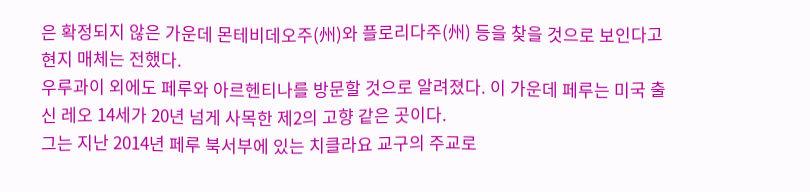은 확정되지 않은 가운데 몬테비데오주(州)와 플로리다주(州) 등을 찾을 것으로 보인다고 현지 매체는 전했다.
우루과이 외에도 페루와 아르헨티나를 방문할 것으로 알려졌다. 이 가운데 페루는 미국 출신 레오 14세가 20년 넘게 사목한 제2의 고향 같은 곳이다.
그는 지난 2014년 페루 북서부에 있는 치클라요 교구의 주교로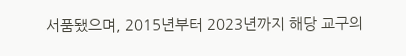서품됐으며, 2015년부터 2023년까지 해당 교구의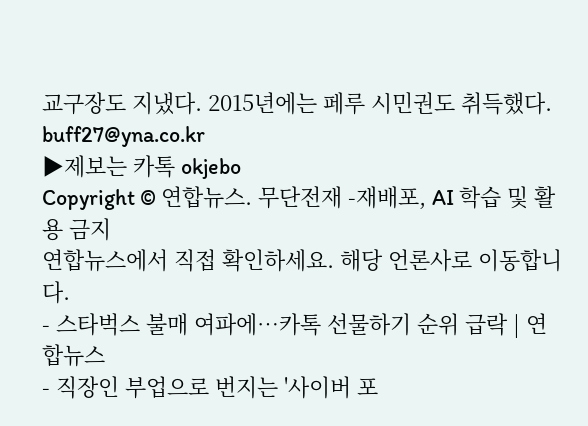교구장도 지냈다. 2015년에는 페루 시민권도 취득했다.
buff27@yna.co.kr
▶제보는 카톡 okjebo
Copyright © 연합뉴스. 무단전재 -재배포, AI 학습 및 활용 금지
연합뉴스에서 직접 확인하세요. 해당 언론사로 이동합니다.
- 스타벅스 불매 여파에…카톡 선물하기 순위 급락 | 연합뉴스
- 직장인 부업으로 번지는 '사이버 포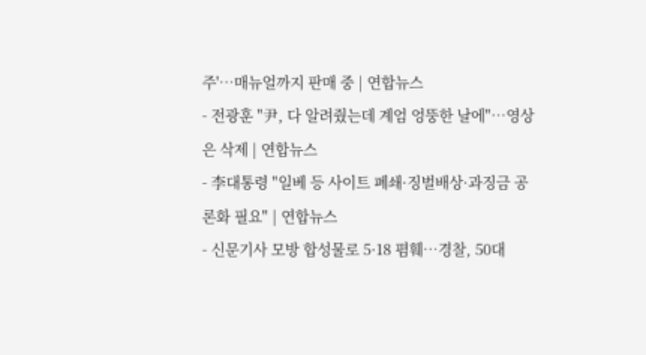주'…매뉴얼까지 판매 중 | 연합뉴스
- 전광훈 "尹, 다 알려줬는데 계엄 엉뚱한 날에"…영상은 삭제 | 연합뉴스
- 李대통령 "일베 등 사이트 폐쇄·징벌배상·과징금 공론화 필요" | 연합뉴스
- 신문기사 모방 합성물로 5·18 폄훼…경찰, 50대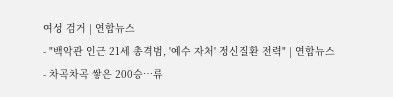여성 검거 | 연합뉴스
- "백악관 인근 21세 총격범, '예수 자처' 정신질환 전력" | 연합뉴스
- 차곡차곡 쌓은 200승…류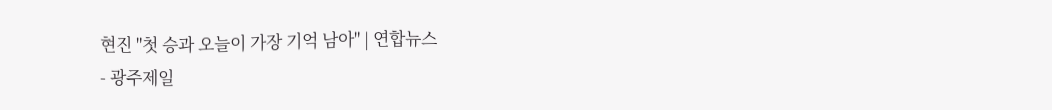현진 "첫 승과 오늘이 가장 기억 남아" | 연합뉴스
- 광주제일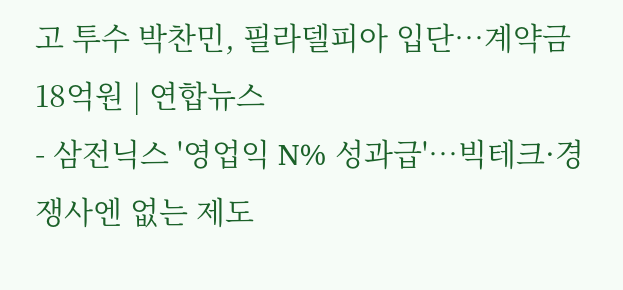고 투수 박찬민, 필라델피아 입단…계약금 18억원 | 연합뉴스
- 삼전닉스 '영업익 N% 성과급'…빅테크·경쟁사엔 없는 제도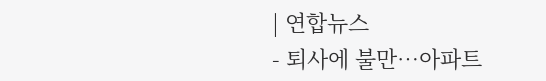| 연합뉴스
- 퇴사에 불만…아파트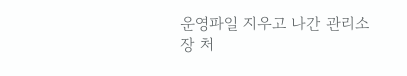운영파일 지우고 나간 관리소장 처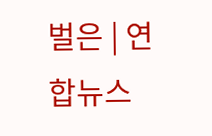벌은 | 연합뉴스